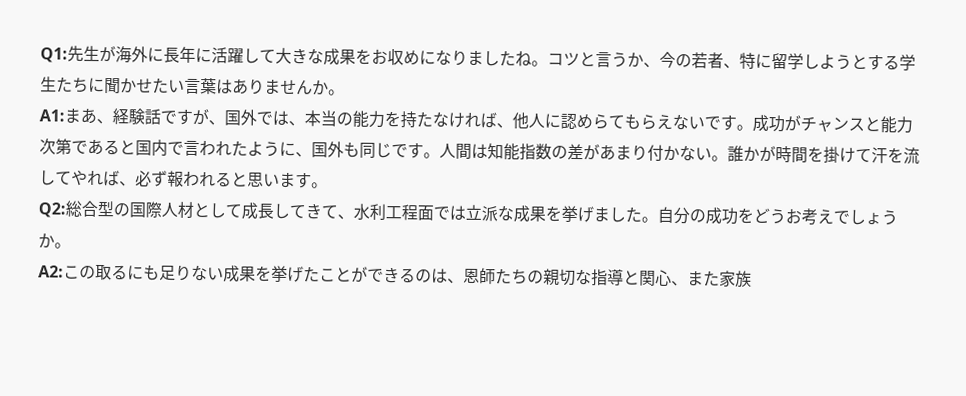Q1:先生が海外に長年に活躍して大きな成果をお収めになりましたね。コツと言うか、今の若者、特に留学しようとする学生たちに聞かせたい言葉はありませんか。
A1:まあ、経験話ですが、国外では、本当の能力を持たなければ、他人に認めらてもらえないです。成功がチャンスと能力次第であると国内で言われたように、国外も同じです。人間は知能指数の差があまり付かない。誰かが時間を掛けて汗を流してやれば、必ず報われると思います。
Q2:総合型の国際人材として成長してきて、水利工程面では立派な成果を挙げました。自分の成功をどうお考えでしょうか。
A2:この取るにも足りない成果を挙げたことができるのは、恩師たちの親切な指導と関心、また家族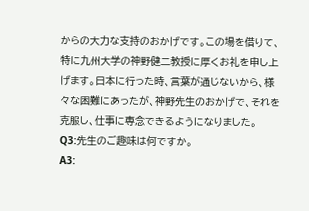からの大力な支持のおかげです。この場を借りて、特に九州大学の神野健二教授に厚くお礼を申し上げます。日本に行った時、言葉が通じないから、様々な困難にあったが、神野先生のおかげで、それを克服し、仕事に専念できるようになりました。
Q3:先生のご趣味は何ですか。
A3: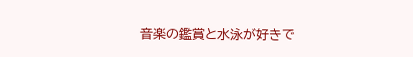音楽の鑑賞と水泳が好きで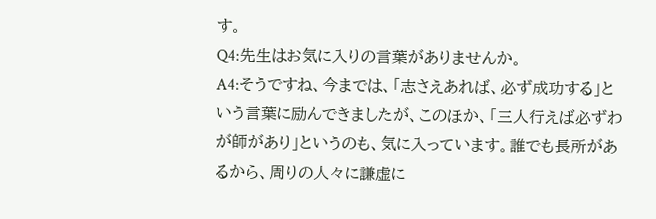す。
Q4:先生はお気に入りの言葉がありませんか。
A4:そうですね、今までは、「志さえあれば、必ず成功する」という言葉に励んできましたが、このほか、「三人行えば必ずわが師があり」というのも、気に入っています。誰でも長所があるから、周りの人々に謙虚に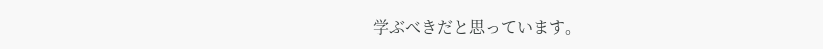学ぶべきだと思っています。